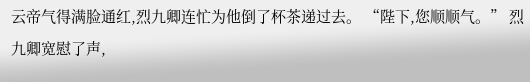云帝气得满脸通红,烈九卿连忙为他倒了杯茶递过去。 “陛下,您顺顺气。” 烈九卿宽慰了声,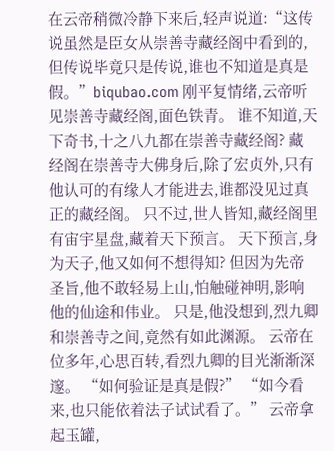在云帝稍微冷静下来后,轻声说道:“这传说虽然是臣女从崇善寺藏经阁中看到的,但传说毕竟只是传说,谁也不知道是真是假。”biqubao.com 刚平复情绪,云帝听见崇善寺藏经阁,面色铁青。 谁不知道,天下奇书,十之八九都在崇善寺藏经阁? 藏经阁在崇善寺大佛身后,除了宏贞外,只有他认可的有缘人才能进去,谁都没见过真正的藏经阁。 只不过,世人皆知,藏经阁里有宙宇星盘,藏着天下预言。 天下预言,身为天子,他又如何不想得知? 但因为先帝圣旨,他不敢轻易上山,怕触碰神明,影响他的仙途和伟业。 只是,他没想到,烈九卿和崇善寺之间,竟然有如此渊源。 云帝在位多年,心思百转,看烈九卿的目光渐渐深邃。 “如何验证是真是假?” “如今看来,也只能依着法子试试看了。” 云帝拿起玉罐,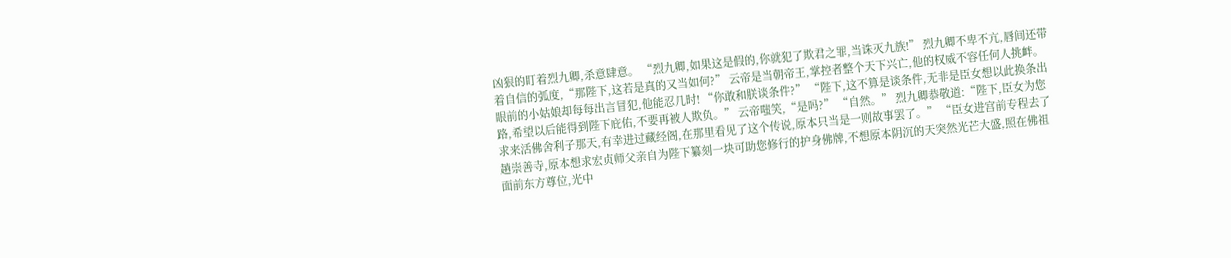凶狠的盯着烈九卿,杀意肆意。 “烈九卿,如果这是假的,你就犯了欺君之罪,当诛灭九族!” 烈九卿不卑不亢,唇间还带着自信的弧度,“那陛下,这若是真的又当如何?” 云帝是当朝帝王,掌控者整个天下兴亡,他的权威不容任何人挑衅。 眼前的小姑娘却每每出言冒犯,他能忍几时! “你敢和朕谈条件?” “陛下,这不算是谈条件,无非是臣女想以此换条出路,希望以后能得到陛下庇佑,不要再被人欺负。” 云帝嗤笑,“是吗?” “自然。” 烈九卿恭敬道:“陛下,臣女为您求来活佛舍利子那天,有幸进过藏经阁,在那里看见了这个传说,原本只当是一则故事罢了。” “臣女进宫前专程去了趟崇善寺,原本想求宏贞师父亲自为陛下纂刻一块可助您修行的护身佛牌,不想原本阴沉的天突然光芒大盛,照在佛祖面前东方尊位,光中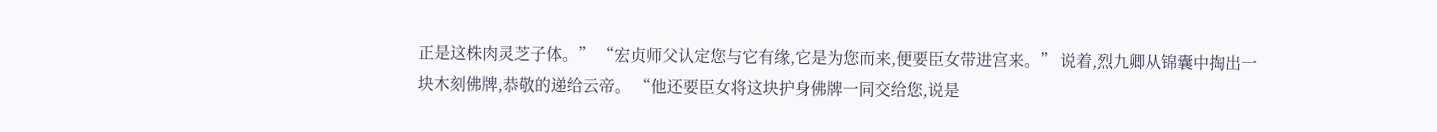正是这株肉灵芝子体。” “宏贞师父认定您与它有缘,它是为您而来,便要臣女带进宫来。” 说着,烈九卿从锦囊中掏出一块木刻佛牌,恭敬的递给云帝。 “他还要臣女将这块护身佛牌一同交给您,说是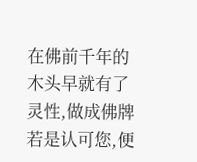在佛前千年的木头早就有了灵性,做成佛牌若是认可您,便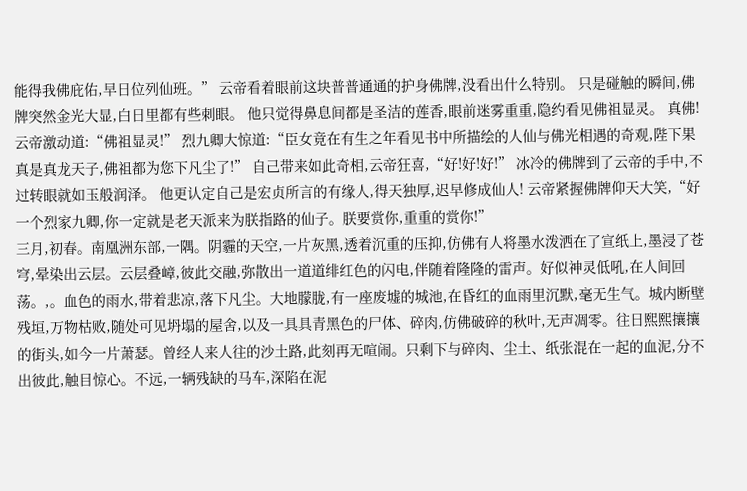能得我佛庇佑,早日位列仙班。” 云帝看着眼前这块普普通通的护身佛牌,没看出什么特别。 只是碰触的瞬间,佛牌突然金光大显,白日里都有些刺眼。 他只觉得鼻息间都是圣洁的莲香,眼前迷雾重重,隐约看见佛祖显灵。 真佛! 云帝激动道:“佛祖显灵!” 烈九卿大惊道:“臣女竟在有生之年看见书中所描绘的人仙与佛光相遇的奇观,陛下果真是真龙天子,佛祖都为您下凡尘了!” 自己带来如此奇相,云帝狂喜,“好!好!好!” 冰冷的佛牌到了云帝的手中,不过转眼就如玉般润泽。 他更认定自己是宏贞所言的有缘人,得天独厚,迟早修成仙人! 云帝紧握佛牌仰天大笑,“好一个烈家九卿,你一定就是老天派来为朕指路的仙子。朕要赏你,重重的赏你!”
三月,初春。南凰洲东部,一隅。阴霾的天空,一片灰黑,透着沉重的压抑,仿佛有人将墨水泼洒在了宣纸上,墨浸了苍穹,晕染出云层。云层叠嶂,彼此交融,弥散出一道道绯红色的闪电,伴随着隆隆的雷声。好似神灵低吼,在人间回荡。,。血色的雨水,带着悲凉,落下凡尘。大地朦胧,有一座废墟的城池,在昏红的血雨里沉默,毫无生气。城内断壁残垣,万物枯败,随处可见坍塌的屋舍,以及一具具青黑色的尸体、碎肉,仿佛破碎的秋叶,无声凋零。往日熙熙攘攘的街头,如今一片萧瑟。曾经人来人往的沙土路,此刻再无喧闹。只剩下与碎肉、尘土、纸张混在一起的血泥,分不出彼此,触目惊心。不远,一辆残缺的马车,深陷在泥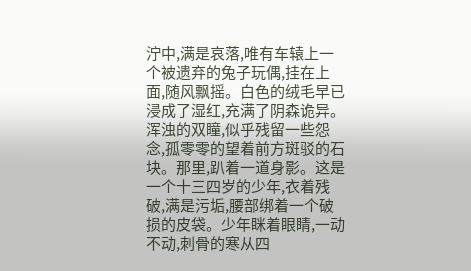泞中,满是哀落,唯有车辕上一个被遗弃的兔子玩偶,挂在上面,随风飘摇。白色的绒毛早已浸成了湿红,充满了阴森诡异。浑浊的双瞳,似乎残留一些怨念,孤零零的望着前方斑驳的石块。那里,趴着一道身影。这是一个十三四岁的少年,衣着残破,满是污垢,腰部绑着一个破损的皮袋。少年眯着眼睛,一动不动,刺骨的寒从四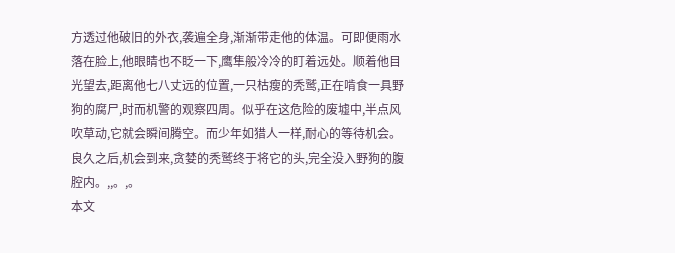方透过他破旧的外衣,袭遍全身,渐渐带走他的体温。可即便雨水落在脸上,他眼睛也不眨一下,鹰隼般冷冷的盯着远处。顺着他目光望去,距离他七八丈远的位置,一只枯瘦的秃鹫,正在啃食一具野狗的腐尸,时而机警的观察四周。似乎在这危险的废墟中,半点风吹草动,它就会瞬间腾空。而少年如猎人一样,耐心的等待机会。良久之后,机会到来,贪婪的秃鹫终于将它的头,完全没入野狗的腹腔内。,,。,。
本文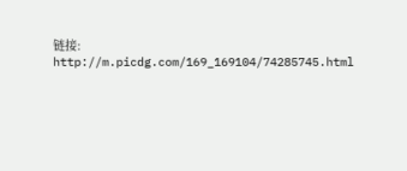链接:
http://m.picdg.com/169_169104/74285745.html